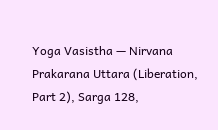Yoga Vasistha — Nirvana Prakarana Uttara (Liberation, Part 2), Sarga 128,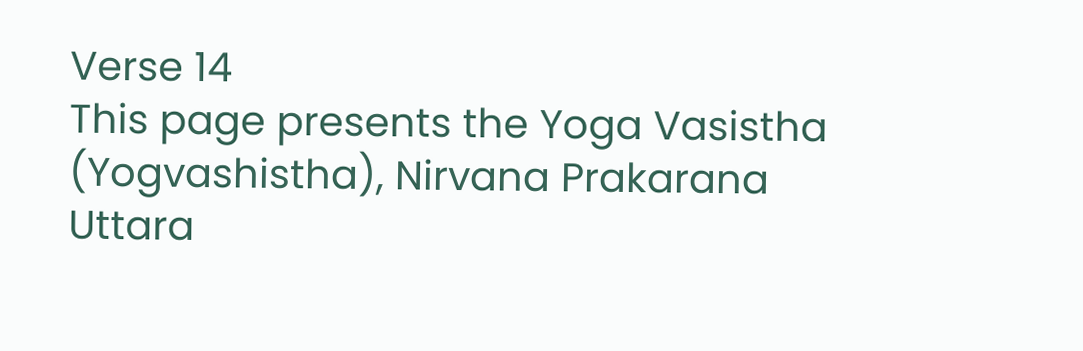Verse 14
This page presents the Yoga Vasistha (Yogvashistha), Nirvana Prakarana Uttara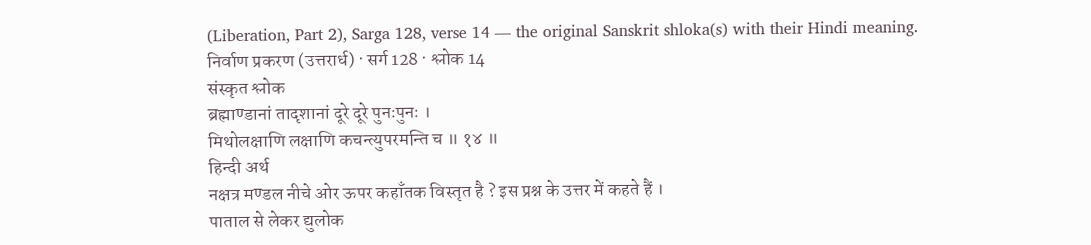(Liberation, Part 2), Sarga 128, verse 14 — the original Sanskrit shloka(s) with their Hindi meaning.
निर्वाण प्रकरण (उत्तरार्ध) · सर्ग 128 · श्लोक 14
संस्कृत श्लोक
ब्रह्माण्डानां तादृशानां दूरे दूरे पुनःपुनः ।
मिथोलक्षाणि लक्षाणि कचन्त्युपरमन्ति च ॥ १४ ॥
हिन्दी अर्थ
नक्षत्र मण्डल नीचे ओर ऊपर कहाँतक विस्तृत है ? इस प्रश्न के उत्तर में कहते हैं ।
पाताल से लेकर द्युलोक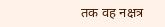तक वह नक्षत्र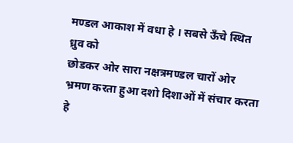मण्डल आकाश में वधा हे । सबसे ऊँचे स्थित ध्रुव को
छोडकर ओर सारा नक्षत्रमण्डल चारों ओर भ्रमण करता हुआ दशो दिशाओं में संचार करता हे